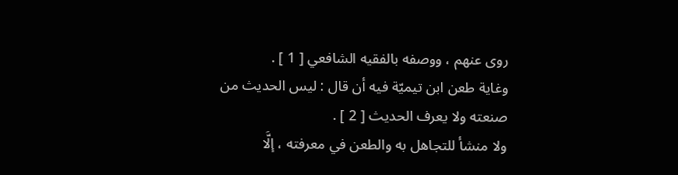روى عنهم ، ووصفه بالفقيه الشافعي [ 1 ] .
وغاية طعن ابن تيميّة فيه أن قال : ليس الحديث من صنعته ولا يعرف الحديث [ 2 ] .
ولا منشأ للتجاهل به والطعن في معرفته ، إلَّا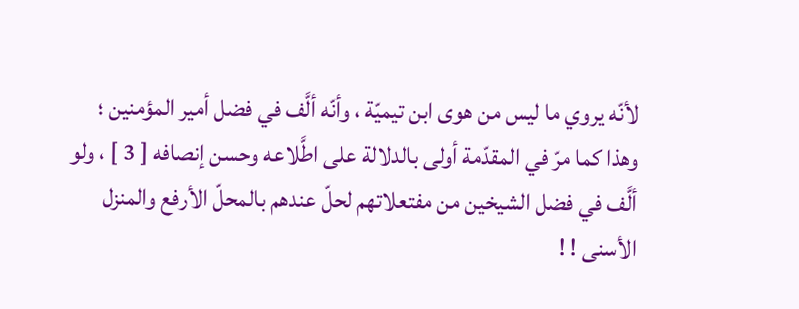لأنّه يروي ما ليس من هوى ابن تيميّة ، وأنّه ألَّف في فضل أمير المؤمنين ؛ وهذا كما مرّ في المقدّمة أولى بالدلالة على اطَّلاعه وحسن إنصافه [ 3 ] ، ولو ألَّف في فضل الشيخين من مفتعلاتهم لحلّ عندهم بالمحلّ الأرفع والمنزل الأسنى ! !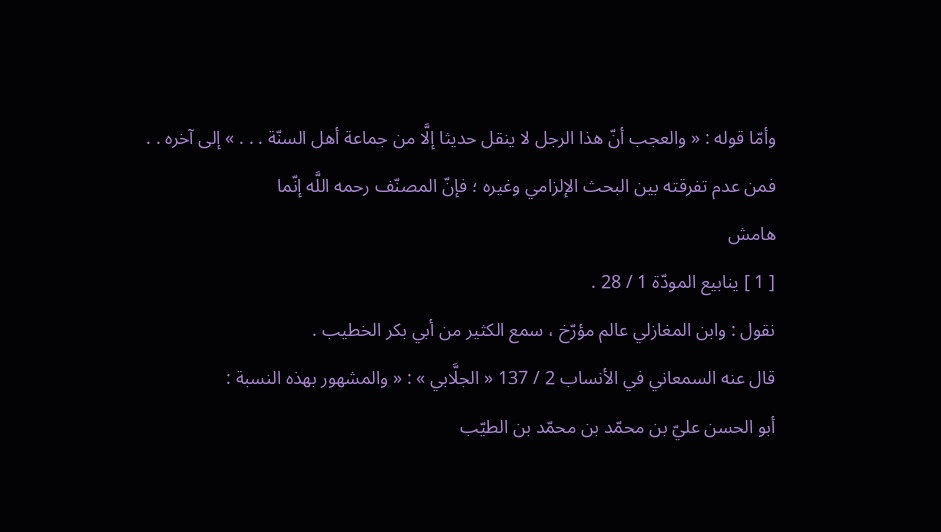وأمّا قوله : « والعجب أنّ هذا الرجل لا ينقل حديثا إلَّا من جماعة أهل السنّة . . . » إلى آخره . .
فمن عدم تفرقته بين البحث الإلزامي وغيره ؛ فإنّ المصنّف رحمه اللَّه إنّما
هامش
[ 1 ] ينابيع المودّة 1 / 28 .
نقول : وابن المغازلي عالم مؤرّخ ، سمع الكثير من أبي بكر الخطيب .
قال عنه السمعاني في الأنساب 2 / 137 « الجلَّابي » : « والمشهور بهذه النسبة :
أبو الحسن عليّ بن محمّد بن محمّد بن الطيّب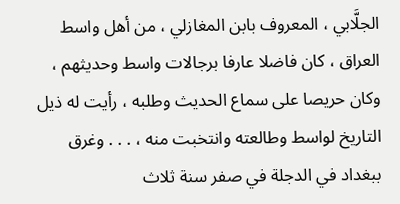الجلَّابي ، المعروف بابن المغازلي ، من أهل واسط العراق ، كان فاضلا عارفا برجالات واسط وحديثهم ، وكان حريصا على سماع الحديث وطلبه ، رأيت له ذيل التاريخ لواسط وطالعته وانتخبت منه ، . . . وغرق ببغداد في الدجلة في صفر سنة ثلاث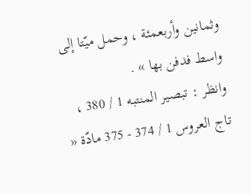وثمانين وأربعمئة ، وحمل ميّتا إلى واسط فدفن بها » .
وانظر : تبصير المنتبه 1 / 380 ، تاج العروس 1 / 374 - 375 مادّة «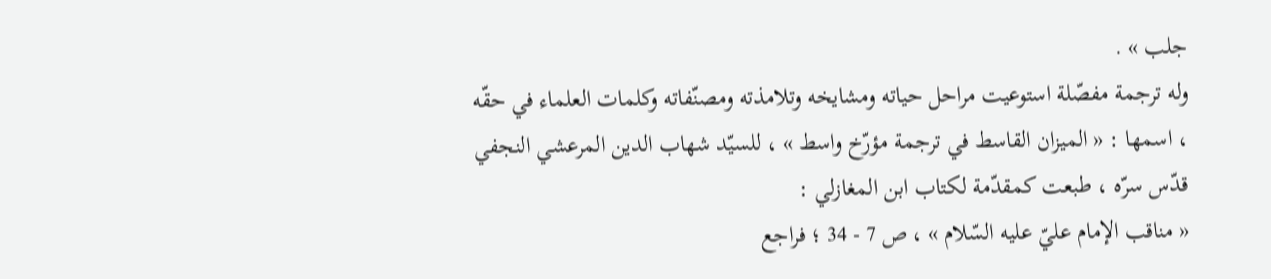جلب » .
وله ترجمة مفصّلة استوعيت مراحل حياته ومشايخه وتلامذته ومصنّفاته وكلمات العلماء في حقّه ، اسمها : « الميزان القاسط في ترجمة مؤرّخ واسط » ، للسيّد شهاب الدين المرعشي النجفي قدّس سرّه ، طبعت كمقدّمة لكتاب ابن المغازلي :
« مناقب الإمام عليّ عليه السّلام » ، ص 7 - 34 ؛ فراجع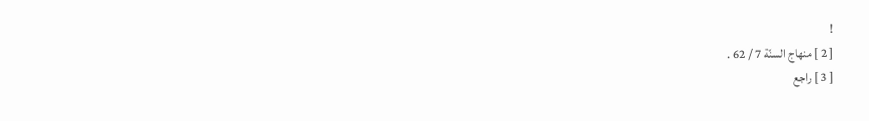!
[ 2 ] منهاج السنّة 7 / 62 .
[ 3 ] راجع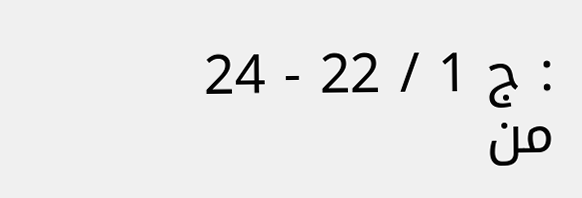: ج 1 / 22 - 24 من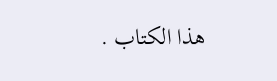هذا الكتاب .